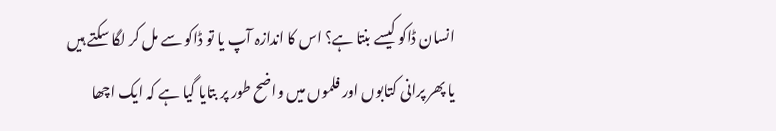انسان ڈاکو کیسے بنتا ہے؟ اس کا اندازہ آپ یا تو ڈاکو سے مل کر لگا سکتے ہیں یا پھر پرانی کتابوں اور فلموں میں واضح طور پر بتایا گیا ہے کہ ایک اچھا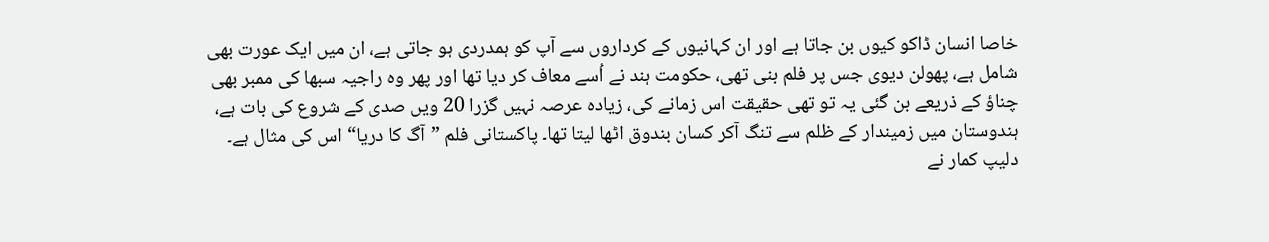خاصا انسان ڈاکو کیوں بن جاتا ہے اور ان کہانیوں کے کرداروں سے آپ کو ہمدردی ہو جاتی ہے، ان میں ایک عورت بھی شامل ہے، پھولن دیوی جس پر فلم بنی تھی، حکومت ہند نے اُسے معاف کر دیا تھا اور پھر وہ راجیہ سبھا کی ممبر بھی چناؤ کے ذریعے بن گئی یہ تو تھی حقیقت اس زمانے کی، زیادہ عرصہ نہیں گزرا 20 ویں صدی کے شروع کی بات ہے، ہندوستان میں زمیندار کے ظلم سے تنگ آکر کسان بندوق اٹھا لیتا تھا۔ پاکستانی فلم ”آگ کا دریا“ اس کی مثال ہے۔ دلیپ کمار نے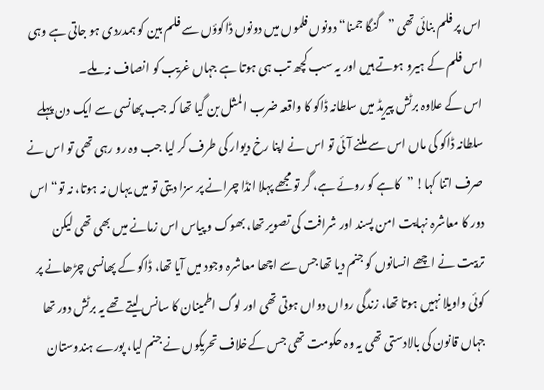اس پر فلم بنائی تھی ”گنگا جمنا“ دونوں فلموں میں دونوں ڈاکوؤں سے فلم بین کو ہمدردی ہو جاتی ہے وہی اس فلم کے ہیرو ہوتے ہیں اور یہ سب کچھ تب ہی ہوتا ہے جہاں غریب کو انصاف نہ ملے۔
اس کے علاوہ برٹش پیریڈ میں سلطانہ ڈاکو کا واقعہ ضرب المثل بن گیا تھا کہ جب پھانسی سے ایک دن پہلے سلطانہ ڈاکو کی ماں اس سے ملنے آئی تو اس نے اپنا رخ دیوار کی طرف کر لیا جب وہ رو رہی تھی تو اس نے صرف اتنا کہا! ”کاہے کو روئے ہے، گر تو مجھے پہلا انڈا چرانے پر سزا دیتی تو میں یہاں نہ ہوتا، نہ تو“ اس دور کا معاشرہ نہایت امن پسند اور شرافت کی تصویر تھا، بھوک و پیاس اس زمانے میں بھی تھی لیکن تربیت نے اچھے انسانوں کو جنم دیا تھا جس سے اچھا معاشرہ وجود میں آیا تھا، ڈاکو کے پھانسی چڑھانے پر کوئی واویلا نہیں ہوتا تھا، زندگی رواں دواں ہوتی تھی اور لوگ اطمینان کا سانس لیتے تھے یہ برٹش دور تھا جہاں قانون کی بالادستی تھی یہ وہ حکومت تھی جس کےخلاف تحریکوں نے جنم لیا، پورے ہندوستان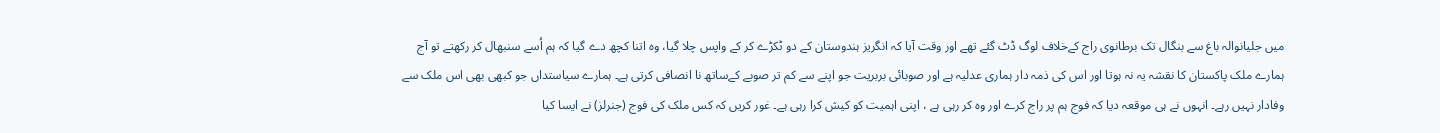میں جلیانوالہ باغ سے بنگال تک برطانوی راج کےخلاف لوگ ڈٹ گئے تھے اور وقت آیا کہ انگریز ہندوستان کے دو ٹکڑے کر کے واپس چلا گیا، وہ اتنا کچھ دے گیا کہ ہم اُسے سنبھال کر رکھتے تو آج ہمارے ملک پاکستان کا نقشہ یہ نہ ہوتا اور اس کی ذمہ دار ہماری عدلیہ ہے اور صوبائی بربریت جو اپنے سے کم تر صوبے کےساتھ نا انصافی کرتی ہے۔ ہمارے سیاستداں جو کبھی بھی اس ملک سے وفادار نہیں رہے۔ انہوں نے ہی موقعہ دیا کہ فوج ہم پر راج کرے اور وہ کر رہی ہے ، اپنی اہمیت کو کیش کرا رہی ہے۔ غور کریں کہ کس ملک کی فوج (جنرلز) نے ایسا کیا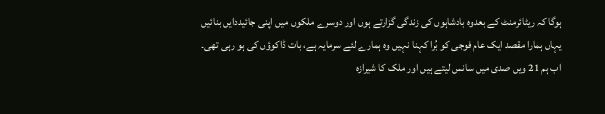ہوگا کہ ریٹائرمنٹ کے بعدوہ بادشاہوں کی زندگی گزارتے ہوں اور دوسرے ملکوں میں اپنی جائیددایں بنائیں یہاں ہمارا مقصد ایک عام فوجی کو بُرا کہنا نہیں وہ ہمارے لئے سرمایہ ہے، بات ڈاکوؤں کی ہو رہی تھی۔
اب ہم 21 ویں صدی میں سانس لیتے ہیں اور ملک کا شیرازہ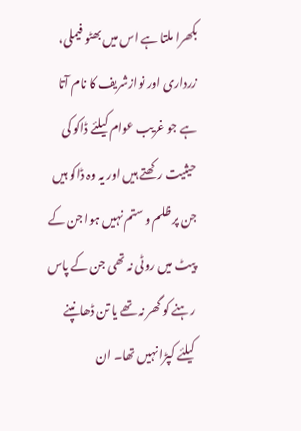بکھرا ملتا ہے اس میں بھٹو فیملی، زرداری اور نوازشریف کا نام آتا ہے جو غریب عوام کیلئے ڈاکو کی حیثیت رکھتے ہیں اور یہ وہ ڈاکو ہیں جن پر ظلم و ستم نہیں ہوا جن کے پیٹ میں روٹی نہ تھی جن کے پاس رہنے کو گھر نہ تھے یا تن ڈھانپنے کیلئے کپڑا نہیں تھا۔ ان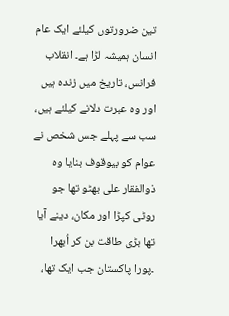تین ضرورتوں کیلئے ایک عام انسان ہمیشہ لڑا ہے۔ انقلاب فرانس، تاریخ میں زندہ ہیں اور وہ عبرت دلانے کیلئے ہیں، سب سے پہلے جس شخص نے عوام کو بیوقوف بنایا وہ ذوالفقار علی بھٹو تھا جو روٹی کپڑا اور مکان، دینے آیا تھا بڑی طاقت بن کر اُبھرا ۔پورا پاکستان جب ایک تھا،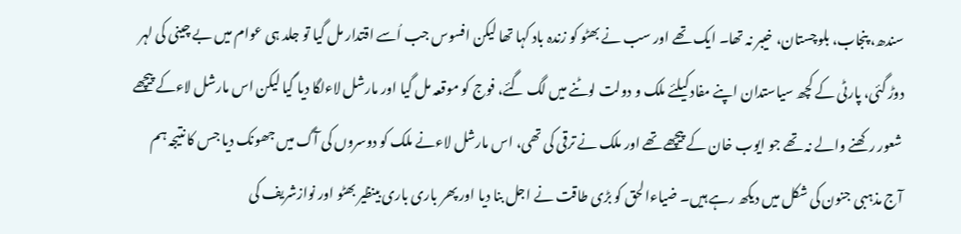سندھ، پنجاب، بلوچستان، خیبر نہ تھا۔ ایک تھے اور سب نے بھٹو کو زندہ باد کہا تھا لیکن افسوس جب اُسے اقتدار مل گیا تو جلد ہی عوام میں بے چینی کی لہر دوڑ گئی، پارٹی کے کچھ سیاستدان اپنے مفاد کیلئے ملک و دولت لوٹنے میں لگ گئے، فوج کو موقعہ مل گیا اور مارشل لاءلگا دیا گیا لیکن اس مارشل لاءکے پیچھے شعور رکھنے والے نہ تھے جو ایوب خان کے پیچھے تھے اور ملک نے ترقی کی تھی، اس مارشل لاءنے ملک کو دوسروں کی آگ میں جھونک دیا جس کا نتیجہ ہم آج مذہبی جنون کی شکل میں دیکھ رہے ہیں۔ ضیاءالحق کو بڑی طاقت نے اجل بنا دیا اور پھر باری باری بینظیر بھٹو اور نوازشریف کی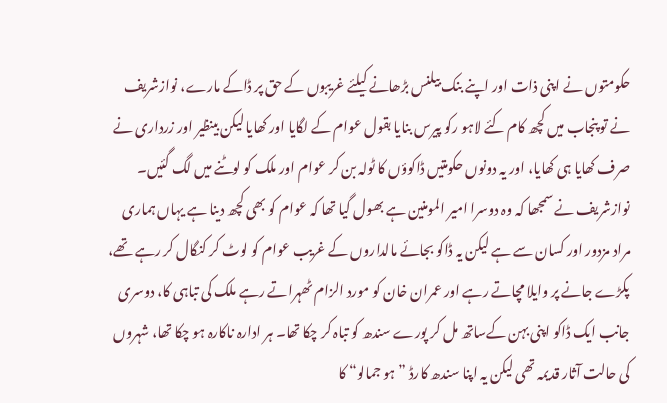حکومتوں نے اپنی ذات اور اپنے بنک بیلنس بڑھانے کیلئے غریبوں کے حق پر ڈاکے مارے، نوازشریف نے تو پنجاب میں کچھ کام کئے لاہو رکو پیرس بنایا بقول عوام کے لگایا اور کھایا لیکن بینظیر اور زرداری نے صرف کھایا ہی کھایا، اور یہ دونوں حکومتیں ڈاکوؤں کا ٹولہ بن کر عوام اور ملک کو لوٹنے میں لگ گئیں۔ نوازشریف نے سمجھا کہ وہ دوسرا امیر المومنین ہے بھول گیا تھا کہ عوام کو بھی کچھ دینا ہے یہاں ہماری مراد مزدور اور کسان سے ہے لیکن یہ ڈاکو بجائے مالداروں کے غریب عوام کو لوٹ کر کنگال کر رہے تھے، پکڑے جانے پر وایلا مچاتے رہے اور عمران خان کو مورد الزام ٹھہراتے رہے ملک کی تباہی کا، دوسری جانب ایک ڈاکو اپنی بہن کےساتھ مل کر پورے سندھ کو تباہ کر چکا تھا۔ ہر ادارہ ناکارہ ہو چکا تھا، شہروں کی حالت آثار قدیمہ تھی لیکن یہ اپنا سندھ کارڈ ”ہو جمالو“ کا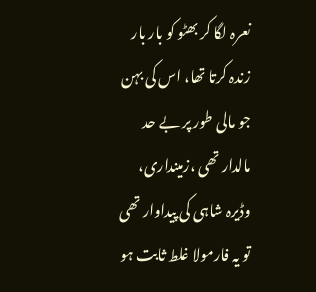نعرہ لگا کر بھٹو کو بار بار زندہ کرتا تھا، اس کی بہن جو مالی طور پر بے حد مالدار تھی ،زمینداری، وڈیرہ شاہی کی پیداوار تھی تو یہ فارمولا غلط ثابت ہو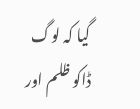گیا کہ لوگ ڈاکو ظلم اور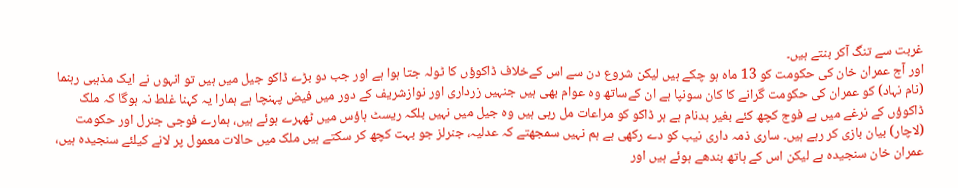غربت سے تنگ آکر بنتے ہیں۔
اور آج عمران خان کی حکومت کو 13 ماہ ہو چکے ہیں لیکن شروع دن سے اس کےخلاف ڈاکوؤں کا ٹولہ جتا ہوا ہے اور جب دو بڑے ڈاکو جیل میں ہیں تو انہوں نے ایک مذہبی رہنما (نام نہاد) کو عمران کی حکومت گرانے کا کان سونپا ہے ان کےساتھ وہ عوام بھی ہیں جنہیں زرداری اور نوازشریف کے دور میں فیض پہنچا ہے ہمارا یہ کہنا غلط نہ ہوگا کہ ملک ڈاکوؤں کے نرغے میں ہے فوج کچھ کئے بغیر بدنام ہے ہر ڈاکو کو مراعات مل رہی ہیں وہ جیل میں نہیں بلکہ ریسٹ ہاؤس میں ٹھہرے ہوئے ہیں، ہمارے فوجی جنرل اور حکومت (لاچار) بیان بازی کر رہے ہیں۔ ساری ذمہ داری نیب کو دے رکھی ہے ہم نہیں سمجھتے کہ عدلیہ، جنرلز جو بہت کچھ کر سکتے ہیں ملک میں حالات معمول پر لانے کیلئے سنجیدہ ہیں، عمران خان سنجیدہ ہے لیکن اس کے ہاتھ بندھے ہوئے ہیں اور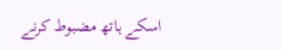اسکے ہاتھ مضبوط کرنے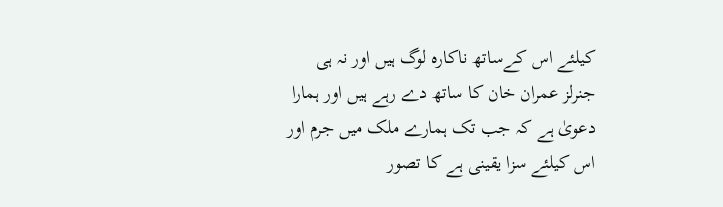کیلئے اس کےساتھ ناکارہ لوگ ہیں اور نہ ہی جنرلز عمران خان کا ساتھ دے رہے ہیں اور ہمارا دعویٰ ہے کہ جب تک ہمارے ملک میں جرم اور اس کیلئے سزا یقینی ہے کا تصور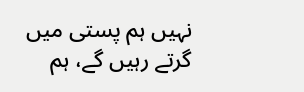نہیں ہم پستی میں گرتے رہیں گے، ہم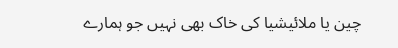چین یا ملائیشیا کی خاک بھی نہیں جو ہمارے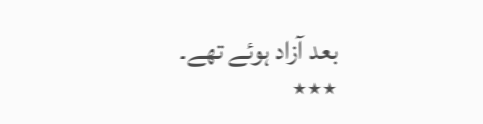بعد آزاد ہوئے تھے۔
٭٭٭